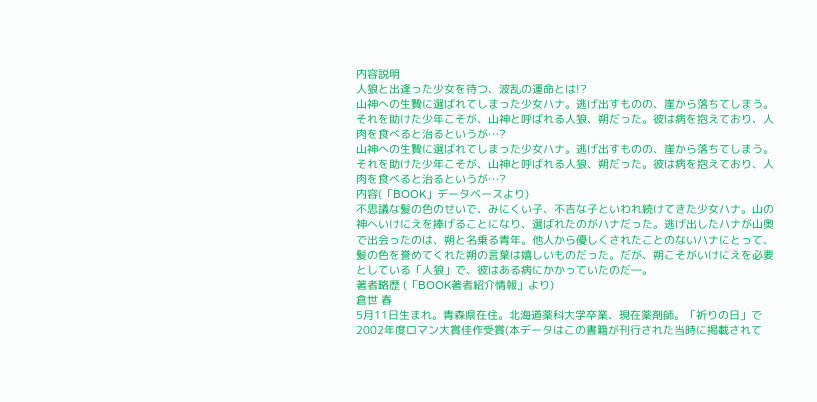内容説明
人狼と出逢った少女を待つ、波乱の運命とは!?
山神への生贄に選ばれてしまった少女ハナ。逃げ出すものの、崖から落ちてしまう。それを助けた少年こそが、山神と呼ばれる人狼、朔だった。彼は病を抱えており、人肉を食べると治るというが…?
山神への生贄に選ばれてしまった少女ハナ。逃げ出すものの、崖から落ちてしまう。それを助けた少年こそが、山神と呼ばれる人狼、朔だった。彼は病を抱えており、人肉を食べると治るというが…?
内容(「BOOK」データベースより)
不思議な髪の色のせいで、みにくい子、不吉な子といわれ続けてきた少女ハナ。山の神へいけにえを捧げることになり、選ばれたのがハナだった。逃げ出したハナが山奥で出会ったのは、朔と名乗る青年。他人から優しくされたことのないハナにとって、髪の色を誉めてくれた朔の言葉は嬉しいものだった。だが、朔こそがいけにえを必要としている「人狼」で、彼はある病にかかっていたのだ―。
著者略歴 (「BOOK著者紹介情報」より)
倉世 春
5月11日生まれ。青森県在住。北海道薬科大学卒業、現在薬剤師。「祈りの日」で2002年度ロマン大賞佳作受賞(本データはこの書籍が刊行された当時に掲載されて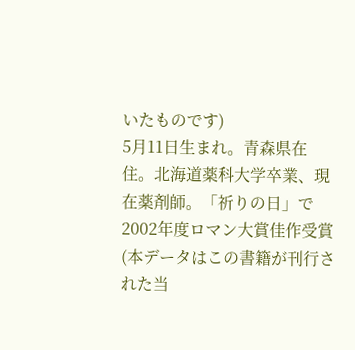いたものです)
5月11日生まれ。青森県在住。北海道薬科大学卒業、現在薬剤師。「祈りの日」で2002年度ロマン大賞佳作受賞(本データはこの書籍が刊行された当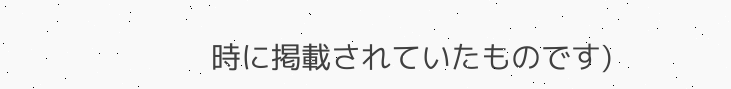時に掲載されていたものです)